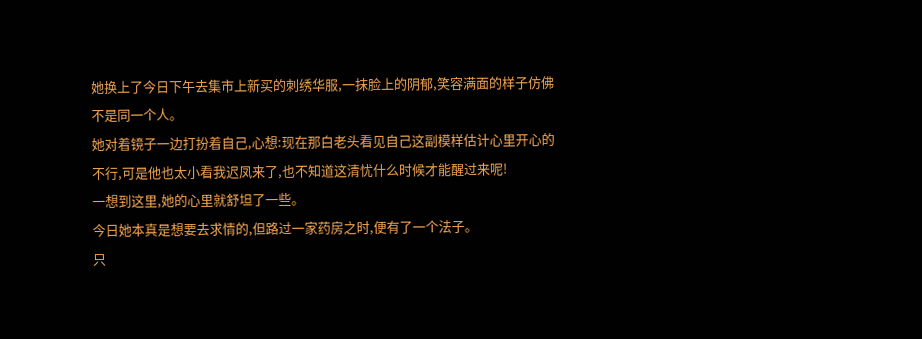她换上了今日下午去集市上新买的刺绣华服,一抹脸上的阴郁,笑容满面的样子仿佛不是同一个人。
她对着镜子一边打扮着自己,心想:现在那白老头看见自己这副模样估计心里开心的不行,可是他也太小看我迟凤来了,也不知道这清忧什么时候才能醒过来呢!
一想到这里,她的心里就舒坦了一些。
今日她本真是想要去求情的,但路过一家药房之时,便有了一个法子。
只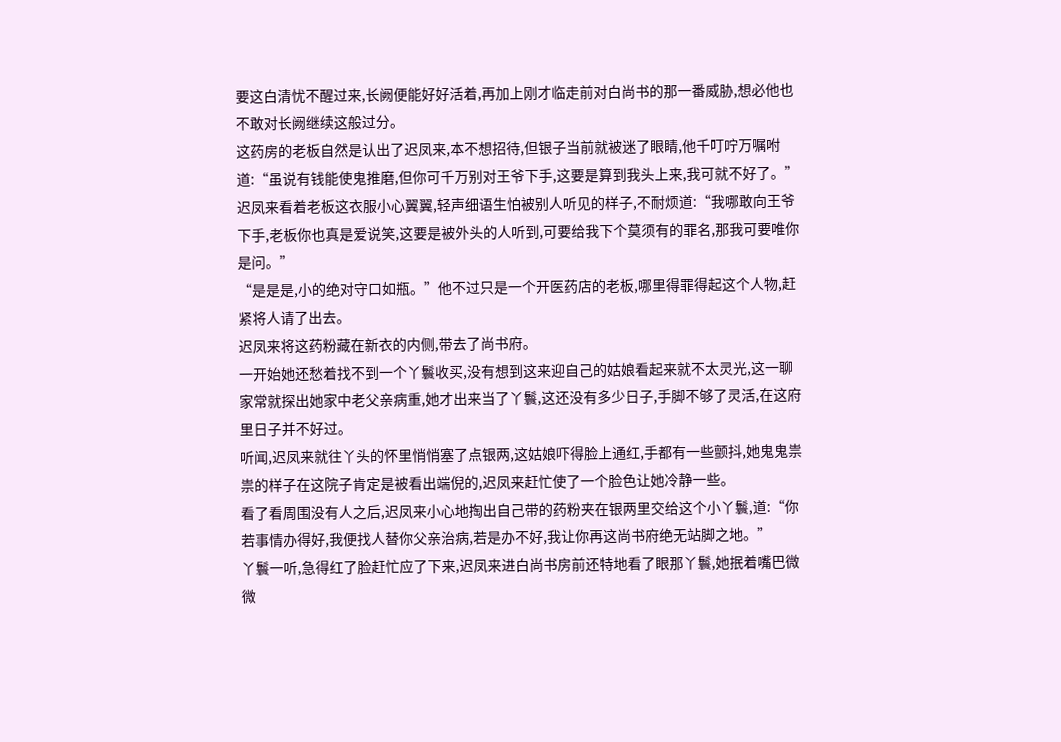要这白清忧不醒过来,长阙便能好好活着,再加上刚才临走前对白尚书的那一番威胁,想必他也不敢对长阙继续这般过分。
这药房的老板自然是认出了迟凤来,本不想招待,但银子当前就被迷了眼睛,他千叮咛万嘱咐道:“虽说有钱能使鬼推磨,但你可千万别对王爷下手,这要是算到我头上来,我可就不好了。”
迟凤来看着老板这衣服小心翼翼,轻声细语生怕被别人听见的样子,不耐烦道:“我哪敢向王爷下手,老板你也真是爱说笑,这要是被外头的人听到,可要给我下个莫须有的罪名,那我可要唯你是问。”
“是是是,小的绝对守口如瓶。”他不过只是一个开医药店的老板,哪里得罪得起这个人物,赶紧将人请了出去。
迟凤来将这药粉藏在新衣的内侧,带去了尚书府。
一开始她还愁着找不到一个丫鬟收买,没有想到这来迎自己的姑娘看起来就不太灵光,这一聊家常就探出她家中老父亲病重,她才出来当了丫鬟,这还没有多少日子,手脚不够了灵活,在这府里日子并不好过。
听闻,迟凤来就往丫头的怀里悄悄塞了点银两,这姑娘吓得脸上通红,手都有一些颤抖,她鬼鬼祟祟的样子在这院子肯定是被看出端倪的,迟凤来赶忙使了一个脸色让她冷静一些。
看了看周围没有人之后,迟凤来小心地掏出自己带的药粉夹在银两里交给这个小丫鬟,道:“你若事情办得好,我便找人替你父亲治病,若是办不好,我让你再这尚书府绝无站脚之地。”
丫鬟一听,急得红了脸赶忙应了下来,迟凤来进白尚书房前还特地看了眼那丫鬟,她抿着嘴巴微微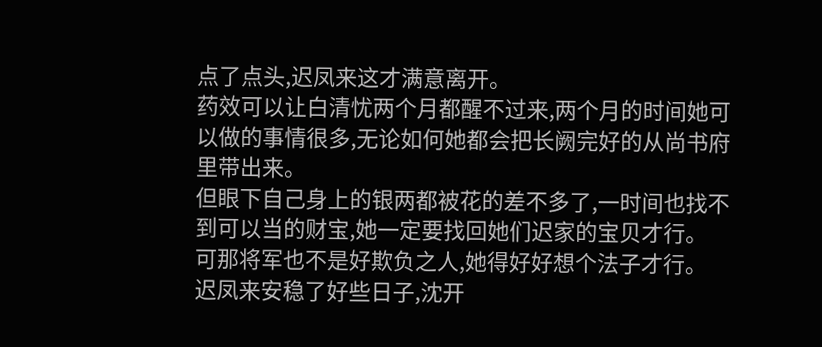点了点头,迟凤来这才满意离开。
药效可以让白清忧两个月都醒不过来,两个月的时间她可以做的事情很多,无论如何她都会把长阙完好的从尚书府里带出来。
但眼下自己身上的银两都被花的差不多了,一时间也找不到可以当的财宝,她一定要找回她们迟家的宝贝才行。
可那将军也不是好欺负之人,她得好好想个法子才行。
迟凤来安稳了好些日子,沈开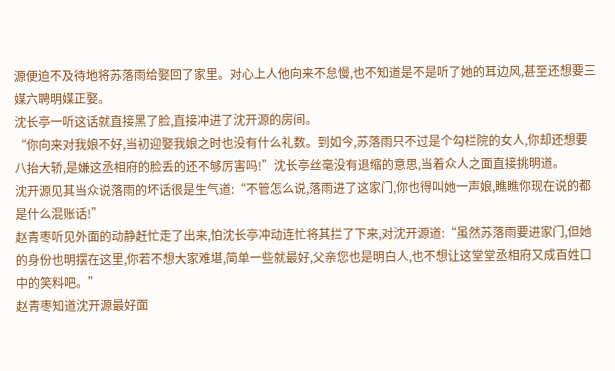源便迫不及待地将苏落雨给娶回了家里。对心上人他向来不怠慢,也不知道是不是听了她的耳边风,甚至还想要三媒六聘明媒正娶。
沈长亭一听这话就直接黑了脸,直接冲进了沈开源的房间。
“你向来对我娘不好,当初迎娶我娘之时也没有什么礼数。到如今,苏落雨只不过是个勾栏院的女人,你却还想要八抬大轿,是嫌这丞相府的脸丢的还不够厉害吗!”沈长亭丝毫没有退缩的意思,当着众人之面直接挑明道。
沈开源见其当众说落雨的坏话很是生气道:“不管怎么说,落雨进了这家门,你也得叫她一声娘,瞧瞧你现在说的都是什么混账话!”
赵青枣听见外面的动静赶忙走了出来,怕沈长亭冲动连忙将其拦了下来,对沈开源道:“虽然苏落雨要进家门,但她的身份也明摆在这里,你若不想大家难堪,简单一些就最好,父亲您也是明白人,也不想让这堂堂丞相府又成百姓口中的笑料吧。”
赵青枣知道沈开源最好面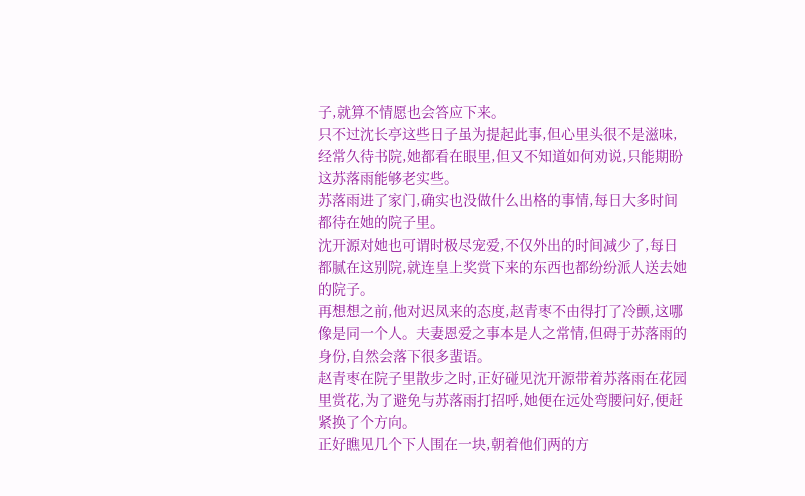子,就算不情愿也会答应下来。
只不过沈长亭这些日子虽为提起此事,但心里头很不是滋味,经常久待书院,她都看在眼里,但又不知道如何劝说,只能期盼这苏落雨能够老实些。
苏落雨进了家门,确实也没做什么出格的事情,每日大多时间都待在她的院子里。
沈开源对她也可谓时极尽宠爱,不仅外出的时间减少了,每日都腻在这别院,就连皇上奖赏下来的东西也都纷纷派人送去她的院子。
再想想之前,他对迟凤来的态度,赵青枣不由得打了冷颤,这哪像是同一个人。夫妻恩爱之事本是人之常情,但碍于苏落雨的身份,自然会落下很多蜚语。
赵青枣在院子里散步之时,正好碰见沈开源带着苏落雨在花园里赏花,为了避免与苏落雨打招呼,她便在远处弯腰问好,便赶紧换了个方向。
正好瞧见几个下人围在一块,朝着他们两的方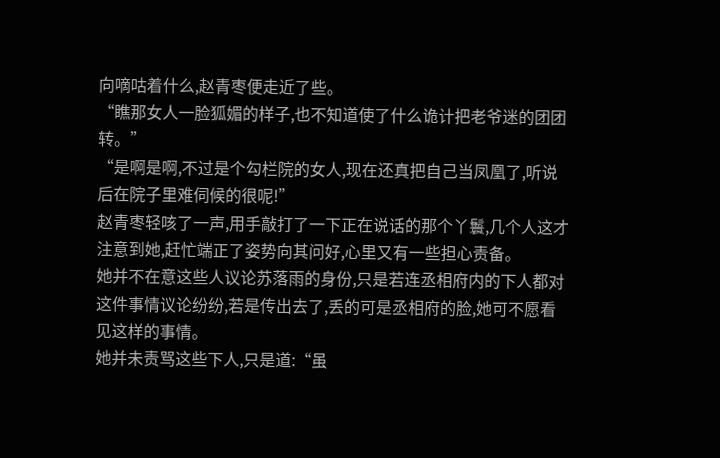向嘀咕着什么,赵青枣便走近了些。
“瞧那女人一脸狐媚的样子,也不知道使了什么诡计把老爷迷的团团转。”
“是啊是啊,不过是个勾栏院的女人,现在还真把自己当凤凰了,听说后在院子里难伺候的很呢!”
赵青枣轻咳了一声,用手敲打了一下正在说话的那个丫鬟,几个人这才注意到她,赶忙端正了姿势向其问好,心里又有一些担心责备。
她并不在意这些人议论苏落雨的身份,只是若连丞相府内的下人都对这件事情议论纷纷,若是传出去了,丢的可是丞相府的脸,她可不愿看见这样的事情。
她并未责骂这些下人,只是道:“虽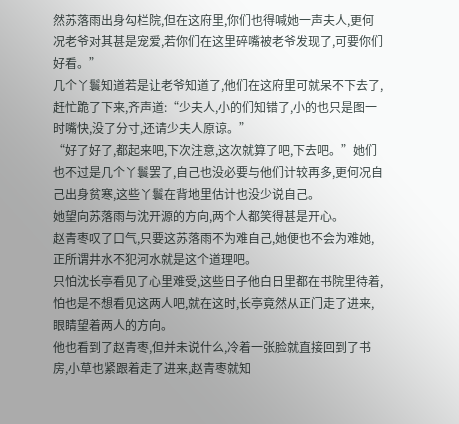然苏落雨出身勾栏院,但在这府里,你们也得喊她一声夫人,更何况老爷对其甚是宠爱,若你们在这里碎嘴被老爷发现了,可要你们好看。”
几个丫鬟知道若是让老爷知道了,他们在这府里可就呆不下去了,赶忙跪了下来,齐声道:“少夫人,小的们知错了,小的也只是图一时嘴快,没了分寸,还请少夫人原谅。”
“好了好了,都起来吧,下次注意,这次就算了吧,下去吧。”她们也不过是几个丫鬟罢了,自己也没必要与他们计较再多,更何况自己出身贫寒,这些丫鬟在背地里估计也没少说自己。
她望向苏落雨与沈开源的方向,两个人都笑得甚是开心。
赵青枣叹了口气,只要这苏落雨不为难自己,她便也不会为难她,正所谓井水不犯河水就是这个道理吧。
只怕沈长亭看见了心里难受,这些日子他白日里都在书院里待着,怕也是不想看见这两人吧,就在这时,长亭竟然从正门走了进来,眼睛望着两人的方向。
他也看到了赵青枣,但并未说什么,冷着一张脸就直接回到了书房,小草也紧跟着走了进来,赵青枣就知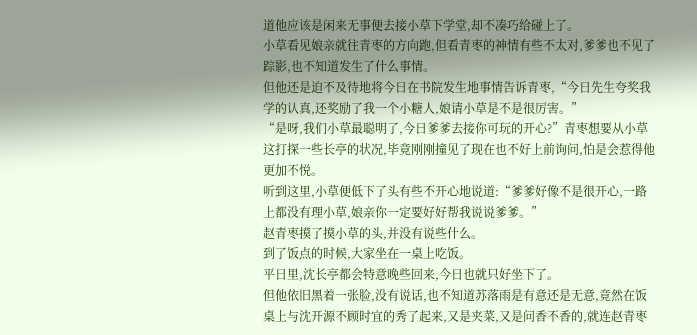道他应该是闲来无事便去接小草下学堂,却不凑巧给碰上了。
小草看见娘亲就往青枣的方向跑,但看青枣的神情有些不太对,爹爹也不见了踪影,也不知道发生了什么事情。
但他还是迫不及待地将今日在书院发生地事情告诉青枣,“今日先生夸奖我学的认真,还奖励了我一个小糖人,娘请小草是不是很厉害。”
“是呀,我们小草最聪明了,今日爹爹去接你可玩的开心?”青枣想要从小草这打探一些长亭的状况,毕竟刚刚撞见了现在也不好上前询问,怕是会惹得他更加不悦。
听到这里,小草便低下了头有些不开心地说道:“爹爹好像不是很开心,一路上都没有理小草,娘亲你一定要好好帮我说说爹爹。”
赵青枣摸了摸小草的头,并没有说些什么。
到了饭点的时候,大家坐在一桌上吃饭。
平日里,沈长亭都会特意晚些回来,今日也就只好坐下了。
但他依旧黑着一张脸,没有说话,也不知道苏落雨是有意还是无意,竟然在饭桌上与沈开源不顾时宜的秀了起来,又是夹菜,又是问香不香的,就连赵青枣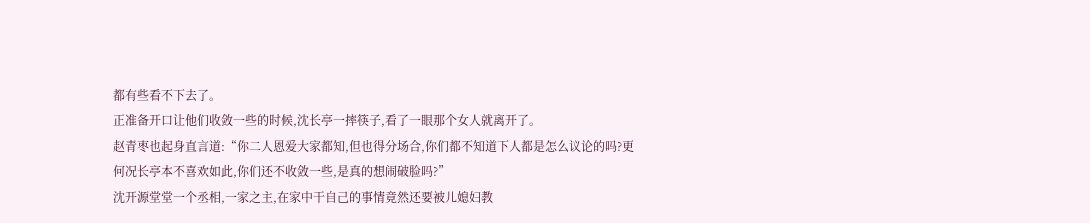都有些看不下去了。
正准备开口让他们收敛一些的时候,沈长亭一摔筷子,看了一眼那个女人就离开了。
赵青枣也起身直言道:“你二人恩爱大家都知,但也得分场合,你们都不知道下人都是怎么议论的吗?更何况长亭本不喜欢如此,你们还不收敛一些,是真的想闹破脸吗?”
沈开源堂堂一个丞相,一家之主,在家中干自己的事情竟然还要被儿媳妇教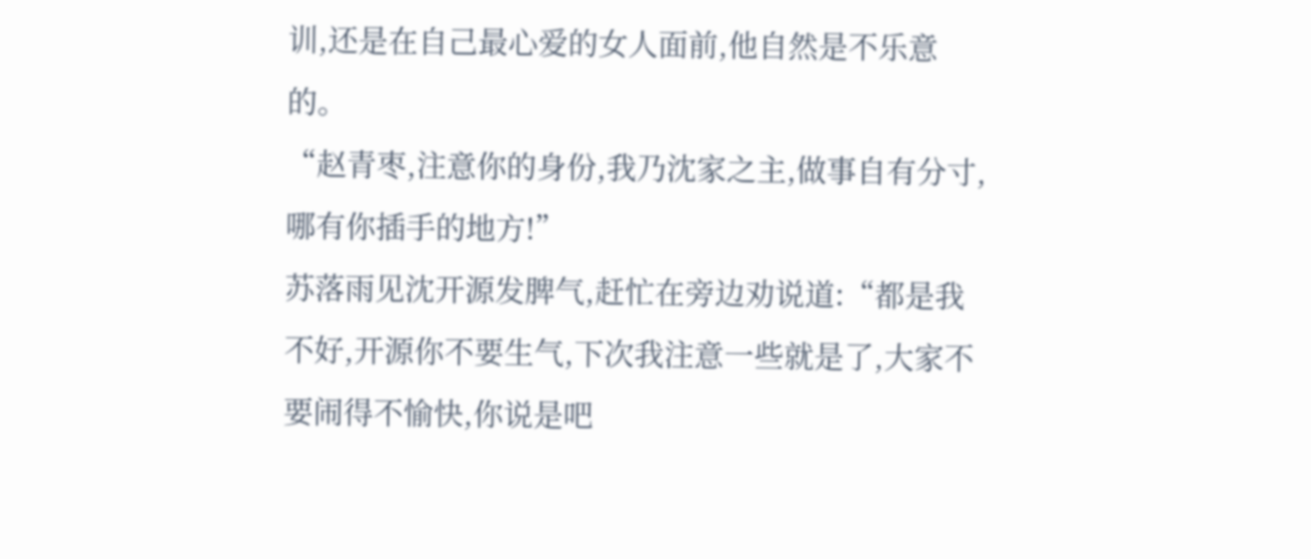训,还是在自己最心爱的女人面前,他自然是不乐意的。
“赵青枣,注意你的身份,我乃沈家之主,做事自有分寸,哪有你插手的地方!”
苏落雨见沈开源发脾气,赶忙在旁边劝说道:“都是我不好,开源你不要生气,下次我注意一些就是了,大家不要闹得不愉快,你说是吧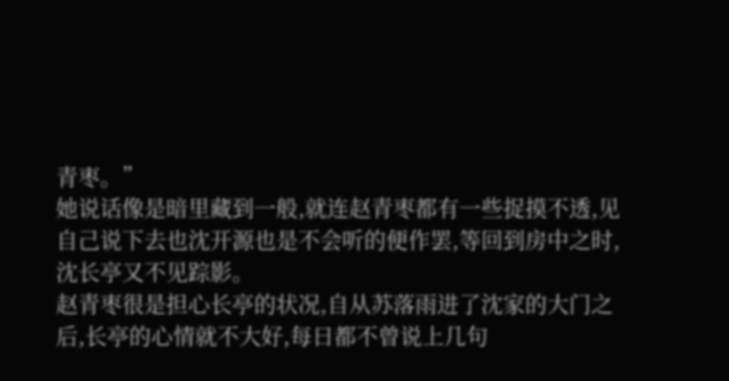青枣。”
她说话像是暗里藏到一般,就连赵青枣都有一些捉摸不透,见自己说下去也沈开源也是不会听的便作罢,等回到房中之时,沈长亭又不见踪影。
赵青枣很是担心长亭的状况,自从苏落雨进了沈家的大门之后,长亭的心情就不大好,每日都不曾说上几句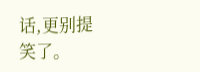话,更别提笑了。